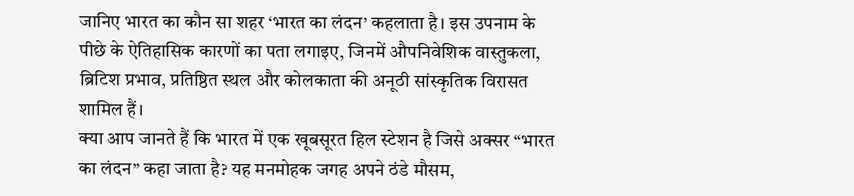जानिए भारत का कौन सा शहर ‘भारत का लंदन’ कहलाता है। इस उपनाम के पीछे के ऐतिहासिक कारणों का पता लगाइए, जिनमें औपनिवेशिक वास्तुकला, ब्रिटिश प्रभाव, प्रतिष्ठित स्थल और कोलकाता की अनूठी सांस्कृतिक विरासत शामिल हैं।
क्या आप जानते हैं कि भारत में एक खूबसूरत हिल स्टेशन है जिसे अक्सर “भारत का लंदन” कहा जाता है? यह मनमोहक जगह अपने ठंडे मौसम,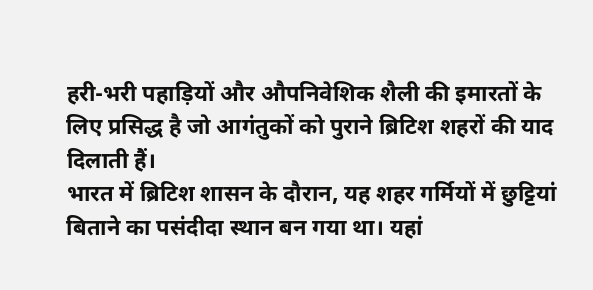हरी-भरी पहाड़ियों और औपनिवेशिक शैली की इमारतों के लिए प्रसिद्ध है जो आगंतुकों को पुराने ब्रिटिश शहरों की याद दिलाती हैं।
भारत में ब्रिटिश शासन के दौरान, यह शहर गर्मियों में छुट्टियां बिताने का पसंदीदा स्थान बन गया था। यहां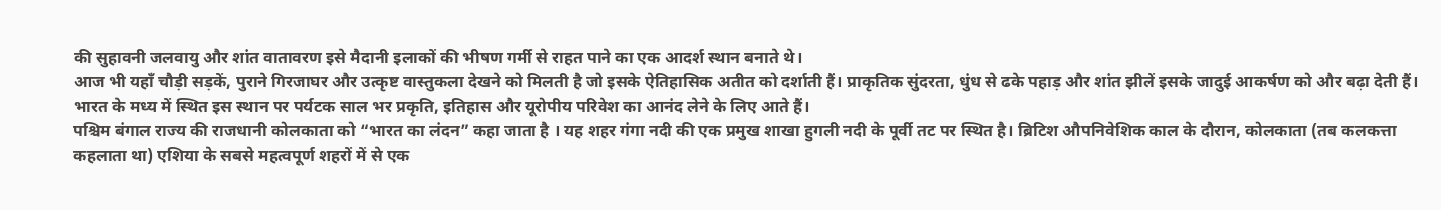की सुहावनी जलवायु और शांत वातावरण इसे मैदानी इलाकों की भीषण गर्मी से राहत पाने का एक आदर्श स्थान बनाते थे।
आज भी यहाँ चौड़ी सड़कें, पुराने गिरजाघर और उत्कृष्ट वास्तुकला देखने को मिलती है जो इसके ऐतिहासिक अतीत को दर्शाती हैं। प्राकृतिक सुंदरता, धुंध से ढके पहाड़ और शांत झीलें इसके जादुई आकर्षण को और बढ़ा देती हैं।
भारत के मध्य में स्थित इस स्थान पर पर्यटक साल भर प्रकृति, इतिहास और यूरोपीय परिवेश का आनंद लेने के लिए आते हैं।
पश्चिम बंगाल राज्य की राजधानी कोलकाता को “भारत का लंदन” कहा जाता है । यह शहर गंगा नदी की एक प्रमुख शाखा हुगली नदी के पूर्वी तट पर स्थित है। ब्रिटिश औपनिवेशिक काल के दौरान, कोलकाता (तब कलकत्ता कहलाता था) एशिया के सबसे महत्वपूर्ण शहरों में से एक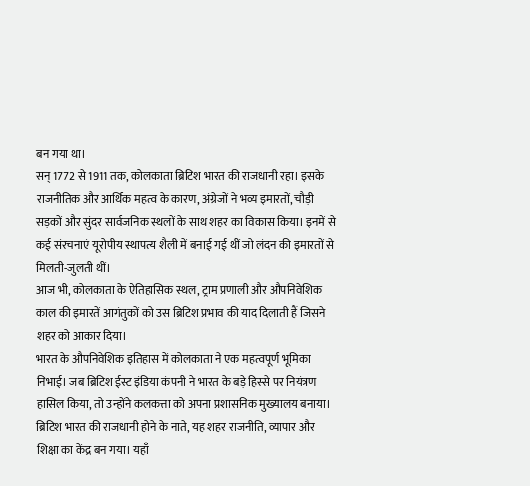बन गया था।
सन् 1772 से 1911 तक, कोलकाता ब्रिटिश भारत की राजधानी रहा। इसके राजनीतिक और आर्थिक महत्व के कारण, अंग्रेजों ने भव्य इमारतों, चौड़ी सड़कों और सुंदर सार्वजनिक स्थलों के साथ शहर का विकास किया। इनमें से कई संरचनाएं यूरोपीय स्थापत्य शैली में बनाई गई थीं जो लंदन की इमारतों से मिलती-जुलती थीं।
आज भी, कोलकाता के ऐतिहासिक स्थल, ट्राम प्रणाली और औपनिवेशिक काल की इमारतें आगंतुकों को उस ब्रिटिश प्रभाव की याद दिलाती हैं जिसने शहर को आकार दिया।
भारत के औपनिवेशिक इतिहास में कोलकाता ने एक महत्वपूर्ण भूमिका निभाई। जब ब्रिटिश ईस्ट इंडिया कंपनी ने भारत के बड़े हिस्से पर नियंत्रण हासिल किया, तो उन्होंने कलकत्ता को अपना प्रशासनिक मुख्यालय बनाया।
ब्रिटिश भारत की राजधानी होने के नाते, यह शहर राजनीति, व्यापार और शिक्षा का केंद्र बन गया। यहाँ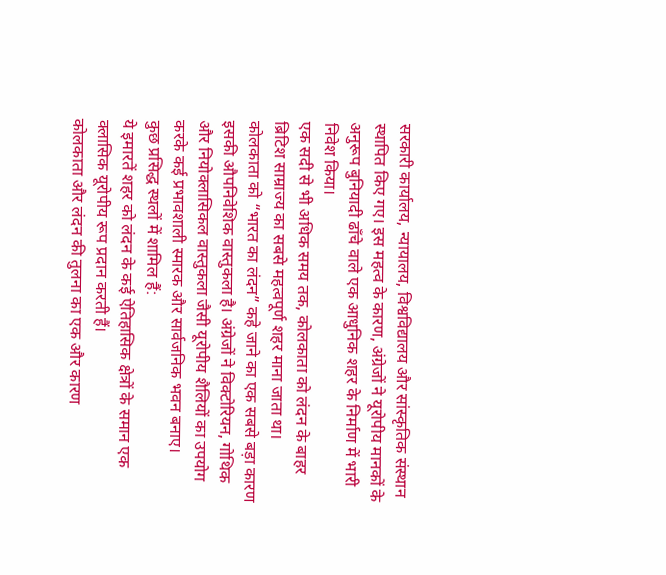सरकारी कार्यालय, न्यायालय, विश्वविद्यालय और सांस्कृतिक संस्थान स्थापित किए गए। इस महत्व के कारण, अंग्रेजों ने यूरोपीय मानकों के अनुरूप बुनियादी ढाँचे वाले एक आधुनिक शहर के निर्माण में भारी निवेश किया।
एक सदी से भी अधिक समय तक, कोलकाता को लंदन के बाहर ब्रिटिश साम्राज्य का सबसे महत्वपूर्ण शहर माना जाता था।
कोलकाता को “भारत का लंदन” कहे जाने का एक सबसे बड़ा कारण इसकी औपनिवेशिक वास्तुकला है। अंग्रेजों ने विक्टोरियन, गोथिक और नियोक्लासिकल वास्तुकला जैसी यूरोपीय शैलियों का उपयोग करके कई प्रभावशाली स्मारक और सार्वजनिक भवन बनाए।
कुछ प्रसिद्ध स्थलों में शामिल हैं:
ये इमारतें शहर को लंदन के कई ऐतिहासिक क्षेत्रों के समान एक क्लासिक यूरोपीय रूप प्रदान करती हैं।
कोलकाता और लंदन की तुलना का एक और कारण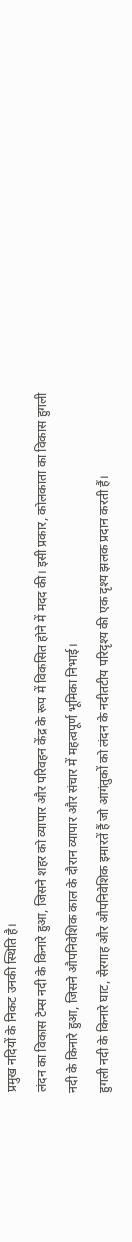प्रमुख नदियों के निकट उनकी स्थिति है।
लंदन का विकास टेम्स नदी के किनारे हुआ, जिसने शहर को व्यापार और परिवहन केंद्र के रूप में विकसित होने में मदद की। इसी प्रकार, कोलकाता का विकास हुगली नदी के किनारे हुआ, जिसने औपनिवेशिक काल के दौरान व्यापार और संचार में महत्वपूर्ण भूमिका निभाई।
हुगली नदी के किनारे घाट, सैरगाह और औपनिवेशिक इमारतें हैं जो आगंतुकों को लंदन के नदीतटीय परिदृश्य की एक दृश्य झलक प्रदान करती हैं।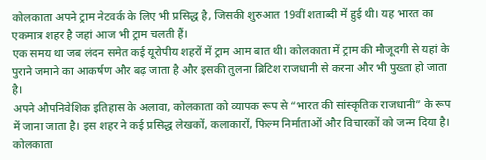कोलकाता अपने ट्राम नेटवर्क के लिए भी प्रसिद्ध है, जिसकी शुरुआत 19वीं शताब्दी में हुई थी। यह भारत का एकमात्र शहर है जहां आज भी ट्राम चलती हैं।
एक समय था जब लंदन समेत कई यूरोपीय शहरों में ट्राम आम बात थी। कोलकाता में ट्राम की मौजूदगी से यहां के पुराने जमाने का आकर्षण और बढ़ जाता है और इसकी तुलना ब्रिटिश राजधानी से करना और भी पुख्ता हो जाता है।
अपने औपनिवेशिक इतिहास के अलावा, कोलकाता को व्यापक रूप से “भारत की सांस्कृतिक राजधानी” के रूप में जाना जाता है। इस शहर ने कई प्रसिद्ध लेखकों, कलाकारों, फिल्म निर्माताओं और विचारकों को जन्म दिया है।
कोलकाता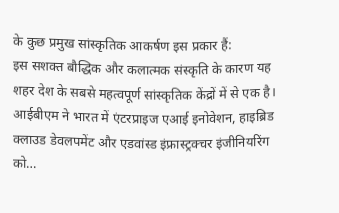के कुछ प्रमुख सांस्कृतिक आकर्षण इस प्रकार हैं:
इस सशक्त बौद्धिक और कलात्मक संस्कृति के कारण यह शहर देश के सबसे महत्वपूर्ण सांस्कृतिक केंद्रों में से एक है।
आईबीएम ने भारत में एंटरप्राइज एआई इनोवेशन, हाइब्रिड क्लाउड डेवलपमेंट और एडवांस्ड इंफ्रास्ट्रक्चर इंजीनियरिंग को…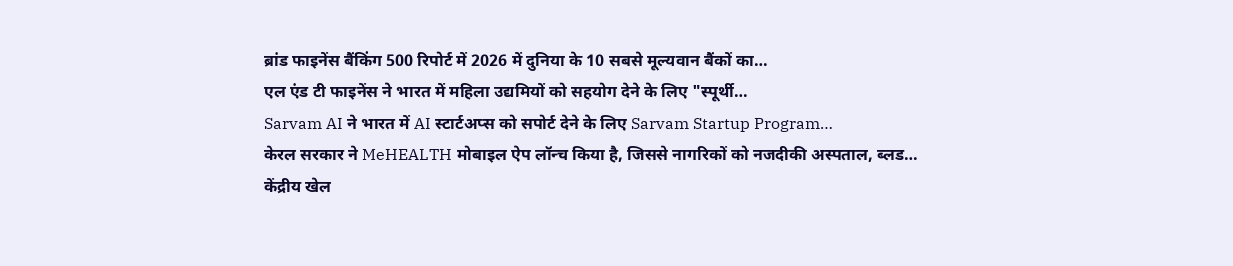ब्रांड फाइनेंस बैंकिंग 500 रिपोर्ट में 2026 में दुनिया के 10 सबसे मूल्यवान बैंकों का…
एल एंड टी फाइनेंस ने भारत में महिला उद्यमियों को सहयोग देने के लिए "स्पूर्थी…
Sarvam AI ने भारत में AI स्टार्टअप्स को सपोर्ट देने के लिए Sarvam Startup Program…
केरल सरकार ने MeHEALTH मोबाइल ऐप लॉन्च किया है, जिससे नागरिकों को नजदीकी अस्पताल, ब्लड…
केंद्रीय खेल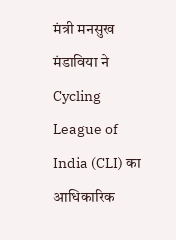मंत्री मनसुख मंडाविया ने Cycling League of India (CLI) का आधिकारिक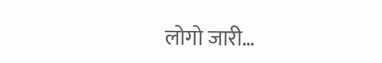लोगो जारी…